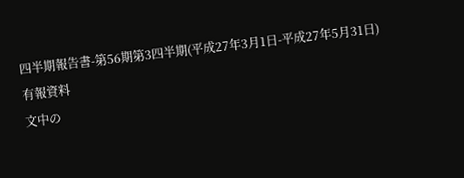四半期報告書-第56期第3四半期(平成27年3月1日-平成27年5月31日)
有報資料
文中の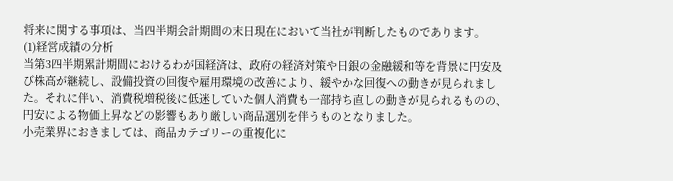将来に関する事項は、当四半期会計期間の末日現在において当社が判断したものであります。
(1)経営成績の分析
当第3四半期累計期間におけるわが国経済は、政府の経済対策や日銀の金融緩和等を背景に円安及び株高が継続し、設備投資の回復や雇用環境の改善により、緩やかな回復への動きが見られました。それに伴い、消費税増税後に低迷していた個人消費も一部持ち直しの動きが見られるものの、円安による物価上昇などの影響もあり厳しい商品選別を伴うものとなりました。
小売業界におきましては、商品カテゴリーの重複化に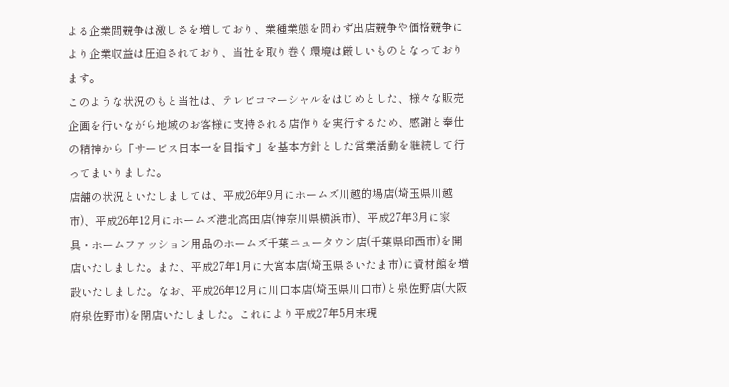よる企業間競争は激しさを増しており、業種業態を問わず出店競争や価格競争により企業収益は圧迫されており、当社を取り巻く環境は厳しいものとなっております。
このような状況のもと当社は、テレビコマーシャルをはじめとした、様々な販売企画を行いながら地域のお客様に支持される店作りを実行するため、感謝と奉仕の精神から「サービス日本一を目指す」を基本方針とした営業活動を継続して行ってまいりました。
店舗の状況といたしましては、平成26年9月にホームズ川越的場店(埼玉県川越市)、平成26年12月にホームズ港北高田店(神奈川県横浜市)、平成27年3月に家具・ホームファッション用品のホームズ千葉ニュータウン店(千葉県印西市)を開店いたしました。また、平成27年1月に大宮本店(埼玉県さいたま市)に資材館を増設いたしました。なお、平成26年12月に川口本店(埼玉県川口市)と泉佐野店(大阪府泉佐野市)を閉店いたしました。これにより平成27年5月末現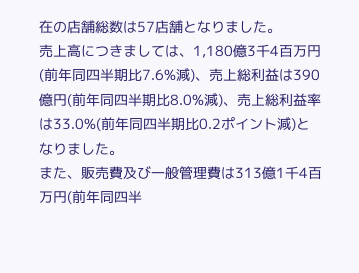在の店舗総数は57店舗となりました。
売上高につきましては、1,180億3千4百万円(前年同四半期比7.6%減)、売上総利益は390億円(前年同四半期比8.0%減)、売上総利益率は33.0%(前年同四半期比0.2ポイント減)となりました。
また、販売費及び一般管理費は313億1千4百万円(前年同四半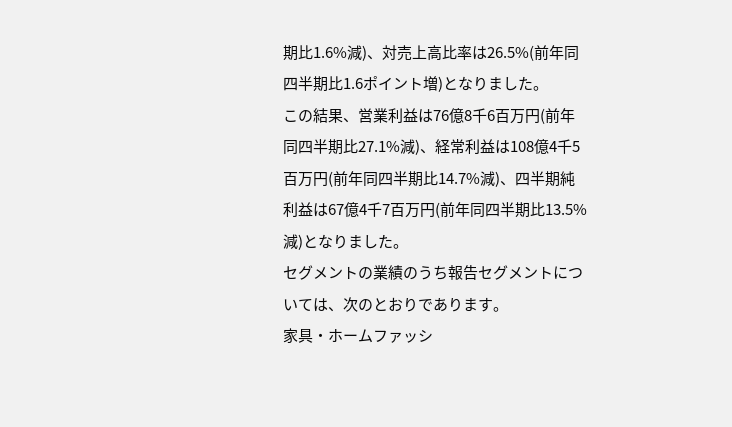期比1.6%減)、対売上高比率は26.5%(前年同四半期比1.6ポイント増)となりました。
この結果、営業利益は76億8千6百万円(前年同四半期比27.1%減)、経常利益は108億4千5百万円(前年同四半期比14.7%減)、四半期純利益は67億4千7百万円(前年同四半期比13.5%減)となりました。
セグメントの業績のうち報告セグメントについては、次のとおりであります。
家具・ホームファッシ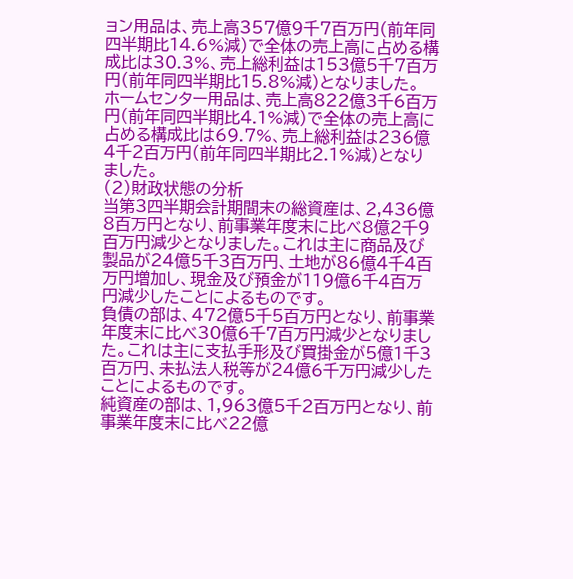ョン用品は、売上高357億9千7百万円(前年同四半期比14.6%減)で全体の売上高に占める構成比は30.3%、売上総利益は153億5千7百万円(前年同四半期比15.8%減)となりました。
ホームセンター用品は、売上高822億3千6百万円(前年同四半期比4.1%減)で全体の売上高に占める構成比は69.7%、売上総利益は236億4千2百万円(前年同四半期比2.1%減)となりました。
(2)財政状態の分析
当第3四半期会計期間末の総資産は、2,436億8百万円となり、前事業年度末に比べ8億2千9百万円減少となりました。これは主に商品及び製品が24億5千3百万円、土地が86億4千4百万円増加し、現金及び預金が119億6千4百万円減少したことによるものです。
負債の部は、472億5千5百万円となり、前事業年度末に比べ30億6千7百万円減少となりました。これは主に支払手形及び買掛金が5億1千3百万円、未払法人税等が24億6千万円減少したことによるものです。
純資産の部は、1,963億5千2百万円となり、前事業年度末に比べ22億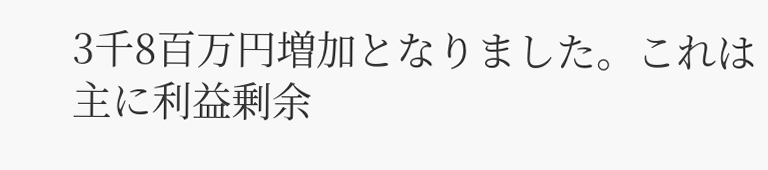3千8百万円増加となりました。これは主に利益剰余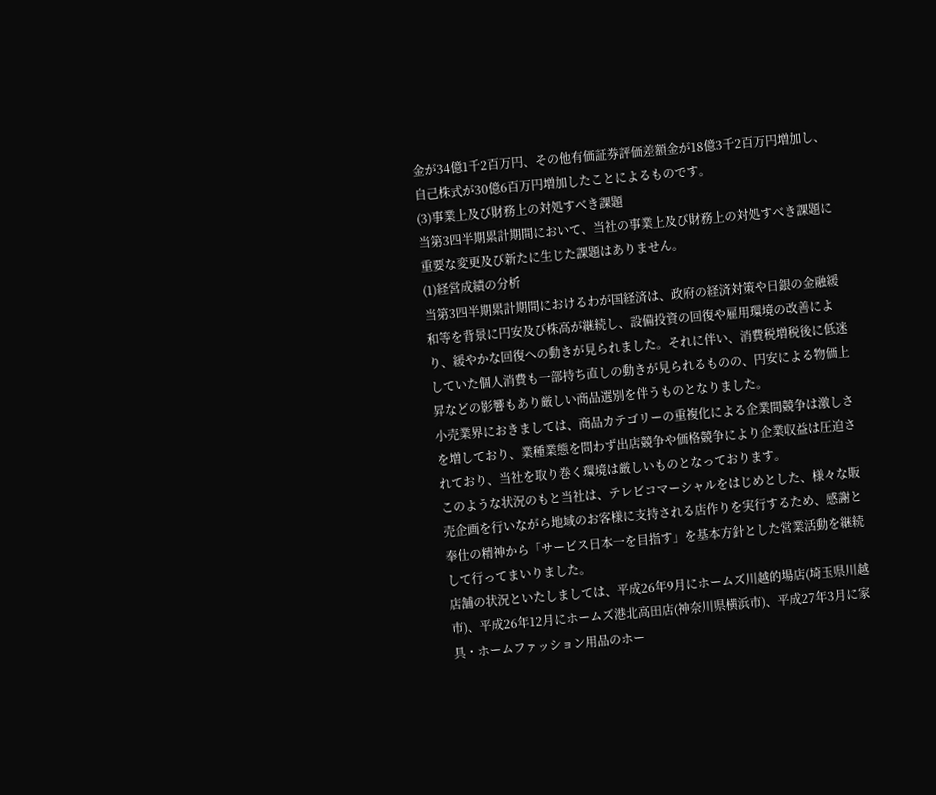金が34億1千2百万円、その他有価証券評価差額金が18億3千2百万円増加し、自己株式が30億6百万円増加したことによるものです。
(3)事業上及び財務上の対処すべき課題
当第3四半期累計期間において、当社の事業上及び財務上の対処すべき課題に重要な変更及び新たに生じた課題はありません。
(1)経営成績の分析
当第3四半期累計期間におけるわが国経済は、政府の経済対策や日銀の金融緩和等を背景に円安及び株高が継続し、設備投資の回復や雇用環境の改善により、緩やかな回復への動きが見られました。それに伴い、消費税増税後に低迷していた個人消費も一部持ち直しの動きが見られるものの、円安による物価上昇などの影響もあり厳しい商品選別を伴うものとなりました。
小売業界におきましては、商品カテゴリーの重複化による企業間競争は激しさを増しており、業種業態を問わず出店競争や価格競争により企業収益は圧迫されており、当社を取り巻く環境は厳しいものとなっております。
このような状況のもと当社は、テレビコマーシャルをはじめとした、様々な販売企画を行いながら地域のお客様に支持される店作りを実行するため、感謝と奉仕の精神から「サービス日本一を目指す」を基本方針とした営業活動を継続して行ってまいりました。
店舗の状況といたしましては、平成26年9月にホームズ川越的場店(埼玉県川越市)、平成26年12月にホームズ港北高田店(神奈川県横浜市)、平成27年3月に家具・ホームファッション用品のホー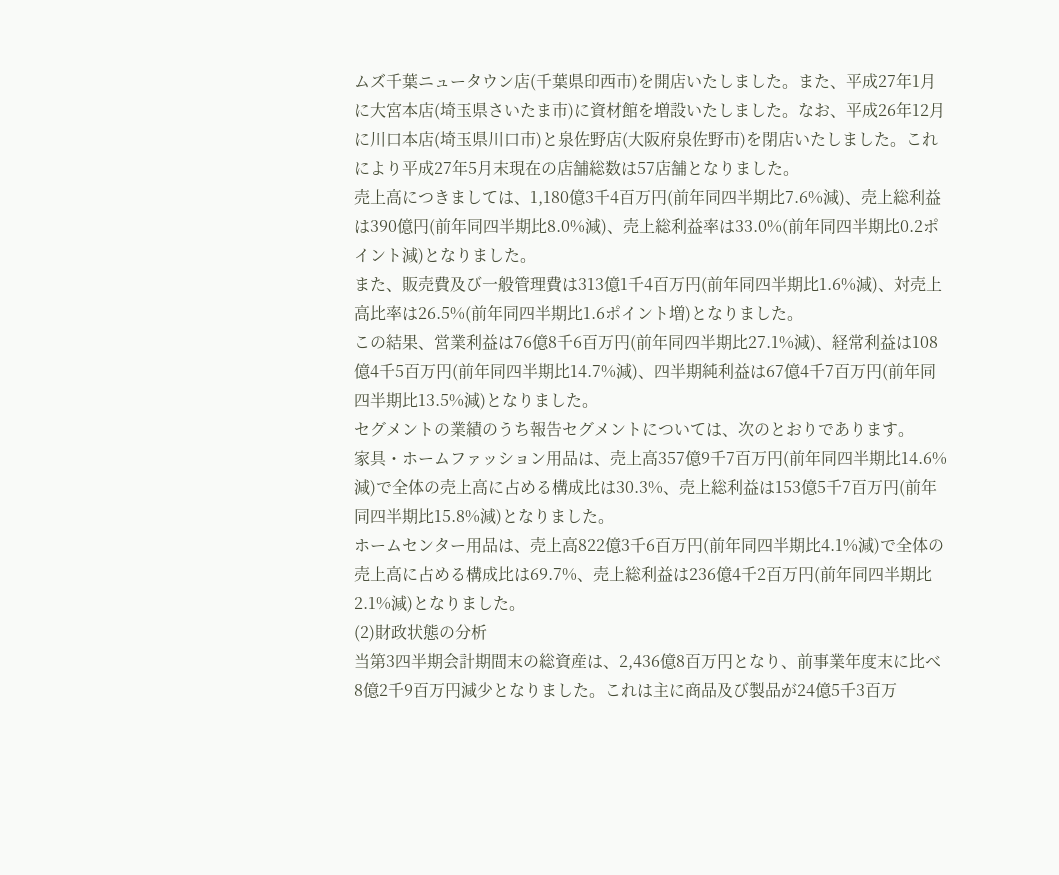ムズ千葉ニュータウン店(千葉県印西市)を開店いたしました。また、平成27年1月に大宮本店(埼玉県さいたま市)に資材館を増設いたしました。なお、平成26年12月に川口本店(埼玉県川口市)と泉佐野店(大阪府泉佐野市)を閉店いたしました。これにより平成27年5月末現在の店舗総数は57店舗となりました。
売上高につきましては、1,180億3千4百万円(前年同四半期比7.6%減)、売上総利益は390億円(前年同四半期比8.0%減)、売上総利益率は33.0%(前年同四半期比0.2ポイント減)となりました。
また、販売費及び一般管理費は313億1千4百万円(前年同四半期比1.6%減)、対売上高比率は26.5%(前年同四半期比1.6ポイント増)となりました。
この結果、営業利益は76億8千6百万円(前年同四半期比27.1%減)、経常利益は108億4千5百万円(前年同四半期比14.7%減)、四半期純利益は67億4千7百万円(前年同四半期比13.5%減)となりました。
セグメントの業績のうち報告セグメントについては、次のとおりであります。
家具・ホームファッション用品は、売上高357億9千7百万円(前年同四半期比14.6%減)で全体の売上高に占める構成比は30.3%、売上総利益は153億5千7百万円(前年同四半期比15.8%減)となりました。
ホームセンター用品は、売上高822億3千6百万円(前年同四半期比4.1%減)で全体の売上高に占める構成比は69.7%、売上総利益は236億4千2百万円(前年同四半期比2.1%減)となりました。
(2)財政状態の分析
当第3四半期会計期間末の総資産は、2,436億8百万円となり、前事業年度末に比べ8億2千9百万円減少となりました。これは主に商品及び製品が24億5千3百万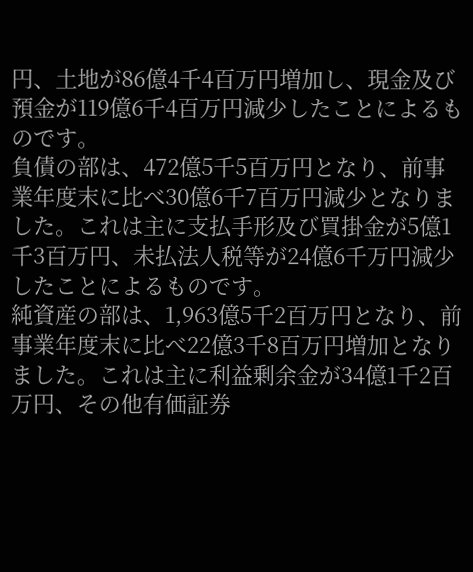円、土地が86億4千4百万円増加し、現金及び預金が119億6千4百万円減少したことによるものです。
負債の部は、472億5千5百万円となり、前事業年度末に比べ30億6千7百万円減少となりました。これは主に支払手形及び買掛金が5億1千3百万円、未払法人税等が24億6千万円減少したことによるものです。
純資産の部は、1,963億5千2百万円となり、前事業年度末に比べ22億3千8百万円増加となりました。これは主に利益剰余金が34億1千2百万円、その他有価証券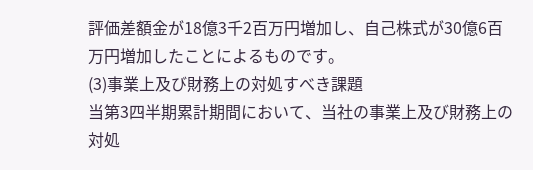評価差額金が18億3千2百万円増加し、自己株式が30億6百万円増加したことによるものです。
(3)事業上及び財務上の対処すべき課題
当第3四半期累計期間において、当社の事業上及び財務上の対処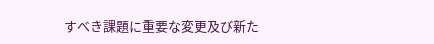すべき課題に重要な変更及び新た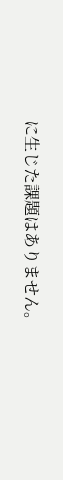に生じた課題はありません。